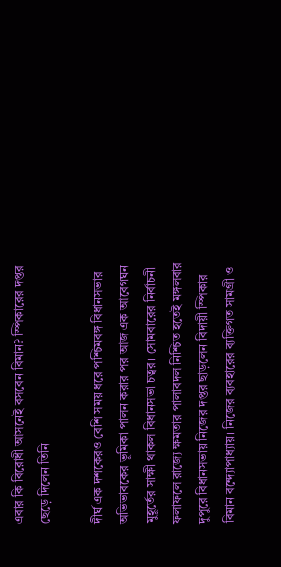এবার কি বিরোধী আসনেই বসবেন বিমান? স্পিকারের দপ্তর ছেড়ে দিলেন তিনি

দীর্ঘ এক দশকেরও বেশি সময় ধরে পশ্চিমবঙ্গ বিধানসভার অভিভাবকের ভূমিকা পালন করার পর আজ এক আবেগঘন মুহূর্তের সাক্ষী থাকল বিধানসভা চত্বর। সোমবারের নির্বাচনী ফলাফলে রাজ্যে ক্ষমতার পালাবদল নিশ্চিত হতেই মঙ্গলবার দুপুরে বিধানসভায় নিজের দপ্তর ছাড়লেন বিদায়ী স্পিকার বিমান বন্দ্যোপাধ্যায়। নিজের ব্যবহারের ব্যক্তিগত সামগ্রী ও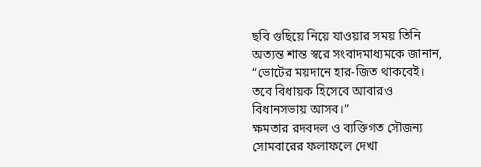ছবি গুছিয়ে নিয়ে যাওয়ার সময় তিনি অত্যন্ত শান্ত স্বরে সংবাদমাধ্যমকে জানান, “ভোটের ময়দানে হার-জিত থাকবেই। তবে বিধায়ক হিসেবে আবারও বিধানসভায় আসব।”
ক্ষমতার রদবদল ও ব্যক্তিগত সৌজন্য
সোমবারের ফলাফলে দেখা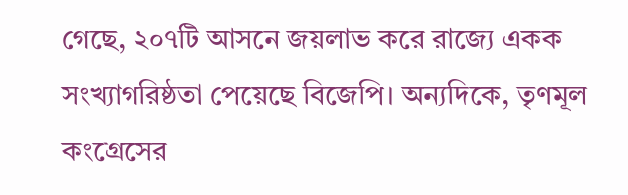গেছে, ২০৭টি আসনে জয়লাভ করে রাজ্যে একক সংখ্যাগরিষ্ঠতা পেয়েছে বিজেপি। অন্যদিকে, তৃণমূল কংগ্রেসের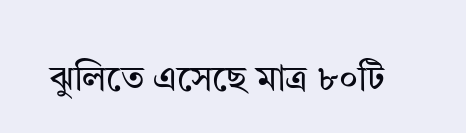ঝুলিতে এসেছে মাত্র ৮০টি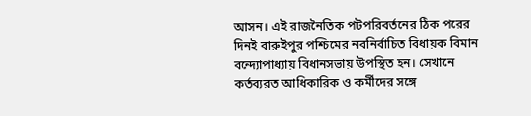আসন। এই রাজনৈতিক পটপরিবর্তনের ঠিক পরের দিনই বারুইপুর পশ্চিমের নবনির্বাচিত বিধায়ক বিমান বন্দ্যোপাধ্যায় বিধানসভায় উপস্থিত হন। সেখানে কর্তব্যরত আধিকারিক ও কর্মীদের সঙ্গে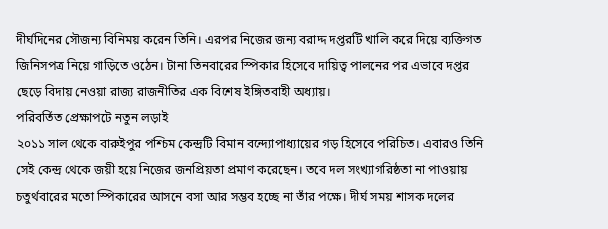দীর্ঘদিনের সৌজন্য বিনিময় করেন তিনি। এরপর নিজের জন্য বরাদ্দ দপ্তরটি খালি করে দিয়ে ব্যক্তিগত জিনিসপত্র নিয়ে গাড়িতে ওঠেন। টানা তিনবারের স্পিকার হিসেবে দায়িত্ব পালনের পর এভাবে দপ্তর ছেড়ে বিদায় নেওয়া রাজ্য রাজনীতির এক বিশেষ ইঙ্গিতবাহী অধ্যায়।
পরিবর্তিত প্রেক্ষাপটে নতুন লড়াই
২০১১ সাল থেকে বারুইপুর পশ্চিম কেন্দ্রটি বিমান বন্দ্যোপাধ্যায়ের গড় হিসেবে পরিচিত। এবারও তিনি সেই কেন্দ্র থেকে জয়ী হয়ে নিজের জনপ্রিয়তা প্রমাণ করেছেন। তবে দল সংখ্যাগরিষ্ঠতা না পাওয়ায় চতুর্থবারের মতো স্পিকারের আসনে বসা আর সম্ভব হচ্ছে না তাঁর পক্ষে। দীর্ঘ সময় শাসক দলের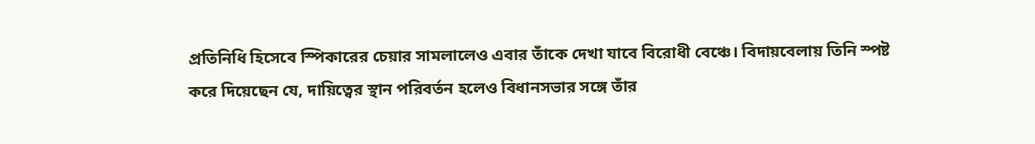প্রতিনিধি হিসেবে স্পিকারের চেয়ার সামলালেও এবার তাঁকে দেখা যাবে বিরোধী বেঞ্চে। বিদায়বেলায় তিনি স্পষ্ট করে দিয়েছেন যে, দায়িত্বের স্থান পরিবর্তন হলেও বিধানসভার সঙ্গে তাঁর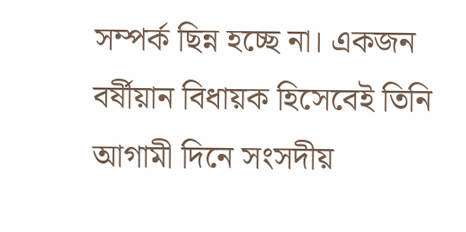সম্পর্ক ছিন্ন হচ্ছে না। একজন বর্ষীয়ান বিধায়ক হিসেবেই তিনি আগামী দিনে সংসদীয়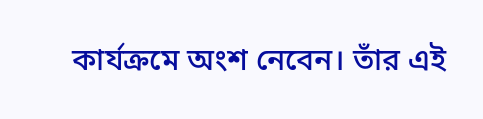কার্যক্রমে অংশ নেবেন। তাঁর এই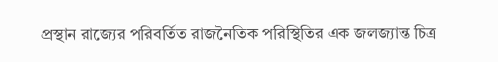প্রস্থান রাজ্যের পরিবর্তিত রাজনৈতিক পরিস্থিতির এক জলজ্যান্ত চিত্র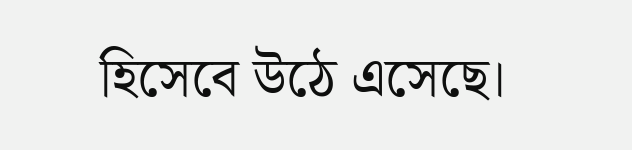হিসেবে উঠে এসেছে।